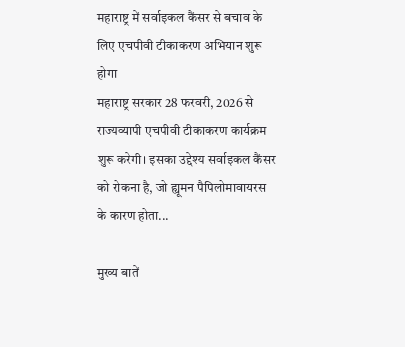महाराष्ट्र में सर्वाइकल कैंसर से बचाव के लिए एचपीवी टीकाकरण अभियान शुरू होगा
महाराष्ट्र सरकार 28 फरवरी, 2026 से राज्यव्यापी एचपीवी टीकाकरण कार्यक्रम शुरू करेगी। इसका उद्देश्य सर्वाइकल कैंसर को रोकना है, जो ह्यूमन पैपिलोमावायरस के कारण होता...

मुख्य बातें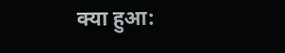क्या हुआ: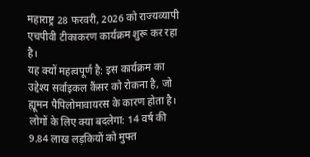महाराष्ट्र 28 फरवरी, 2026 को राज्यव्यापी एचपीवी टीकाकरण कार्यक्रम शुरू कर रहा है।
यह क्यों महत्वपूर्ण है: इस कार्यक्रम का उद्देश्य सर्वाइकल कैंसर को रोकना है, जो ह्यूमन पैपिलोमावायरस के कारण होता है।
लोगों के लिए क्या बदलेगा: 14 वर्ष की 9.84 लाख लड़कियों को मुफ्त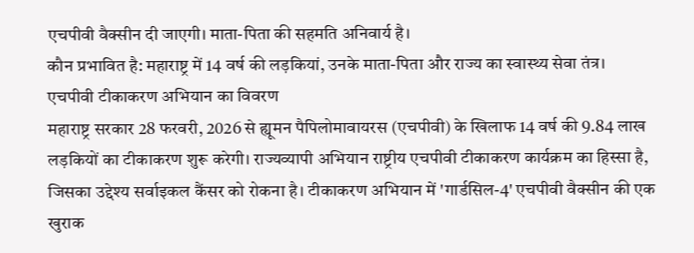एचपीवी वैक्सीन दी जाएगी। माता-पिता की सहमति अनिवार्य है।
कौन प्रभावित है: महाराष्ट्र में 14 वर्ष की लड़कियां, उनके माता-पिता और राज्य का स्वास्थ्य सेवा तंत्र।
एचपीवी टीकाकरण अभियान का विवरण
महाराष्ट्र सरकार 28 फरवरी, 2026 से ह्यूमन पैपिलोमावायरस (एचपीवी) के खिलाफ 14 वर्ष की 9.84 लाख लड़कियों का टीकाकरण शुरू करेगी। राज्यव्यापी अभियान राष्ट्रीय एचपीवी टीकाकरण कार्यक्रम का हिस्सा है, जिसका उद्देश्य सर्वाइकल कैंसर को रोकना है। टीकाकरण अभियान में 'गार्डसिल-4' एचपीवी वैक्सीन की एक खुराक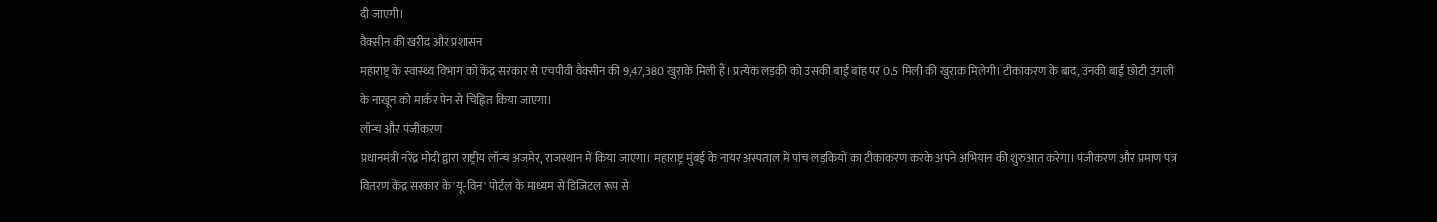दी जाएगी।
वैक्सीन की खरीद और प्रशासन
महाराष्ट्र के स्वास्थ्य विभाग को केंद्र सरकार से एचपीवी वैक्सीन की 9,47,380 खुराकें मिली हैं। प्रत्येक लड़की को उसकी बाईं बांह पर 0.5 मिली की खुराक मिलेगी। टीकाकरण के बाद, उनकी बाईं छोटी उंगली के नाखून को मार्कर पेन से चिह्नित किया जाएगा।
लॉन्च और पंजीकरण
प्रधानमंत्री नरेंद्र मोदी द्वारा राष्ट्रीय लॉन्च अजमेर, राजस्थान में किया जाएगा। महाराष्ट्र मुंबई के नायर अस्पताल में पांच लड़कियों का टीकाकरण करके अपने अभियान की शुरुआत करेगा। पंजीकरण और प्रमाण पत्र वितरण केंद्र सरकार के 'यू-विन' पोर्टल के माध्यम से डिजिटल रूप से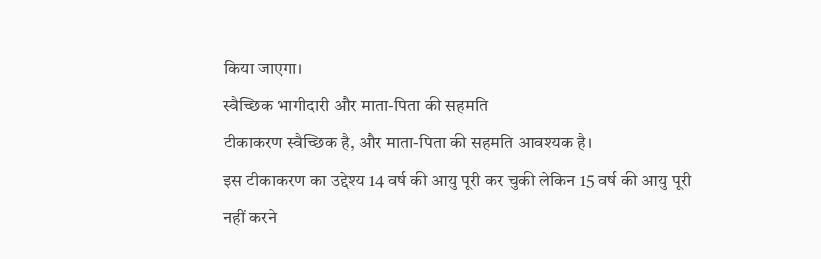किया जाएगा।
स्वैच्छिक भागीदारी और माता-पिता की सहमति
टीकाकरण स्वैच्छिक है, और माता-पिता की सहमति आवश्यक है।
इस टीकाकरण का उद्देश्य 14 वर्ष की आयु पूरी कर चुकी लेकिन 15 वर्ष की आयु पूरी नहीं करने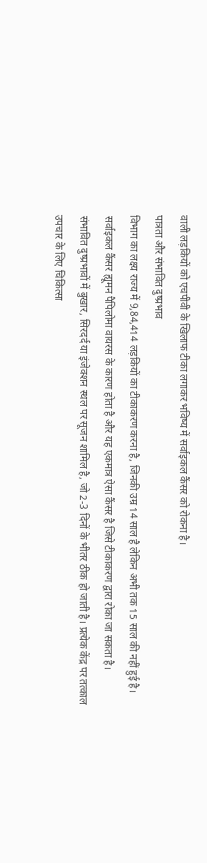वाली लड़कियों को एचपीवी के खिलाफ टीका लगाकर भविष्य में सर्वाइकल कैंसर को रोकना है।
पात्रता और संभावित दुष्प्रभाव
विभाग का लक्ष्य राज्य में 9,84,414 लड़कियों का टीकाकरण करना है, जिनकी उम्र 14 साल है लेकिन अभी तक 15 साल की नहीं हुई है।
सर्वाइकल कैंसर ह्यूमन पैपिलोमा वायरस के कारण होता है और यह एकमात्र ऐसा कैंसर है जिसे टीकाकरण द्वारा रोका जा सकता है।
संभावित दुष्प्रभावों में बुखार, सिरदर्द या इंजेक्शन स्थल पर सूजन शामिल है, जो 2-3 दिनों के भीतर ठीक हो जाती है। प्रत्येक केंद्र पर तत्काल उपचार के लिए चिकित्सा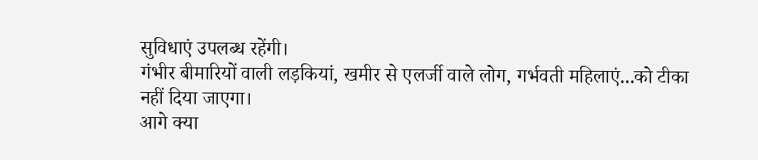सुविधाएं उपलब्ध रहेंगी।
गंभीर बीमारियों वाली लड़कियां, खमीर से एलर्जी वाले लोग, गर्भवती महिलाएं...को टीका नहीं दिया जाएगा।
आगे क्या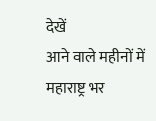देखें
आने वाले महीनों में महाराष्ट्र भर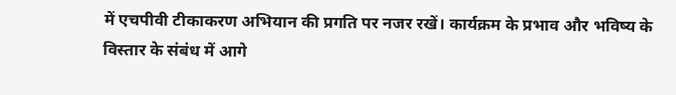में एचपीवी टीकाकरण अभियान की प्रगति पर नजर रखें। कार्यक्रम के प्रभाव और भविष्य के विस्तार के संबंध में आगे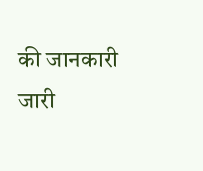की जानकारी जारी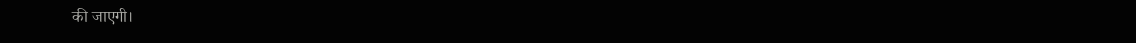की जाएगी।